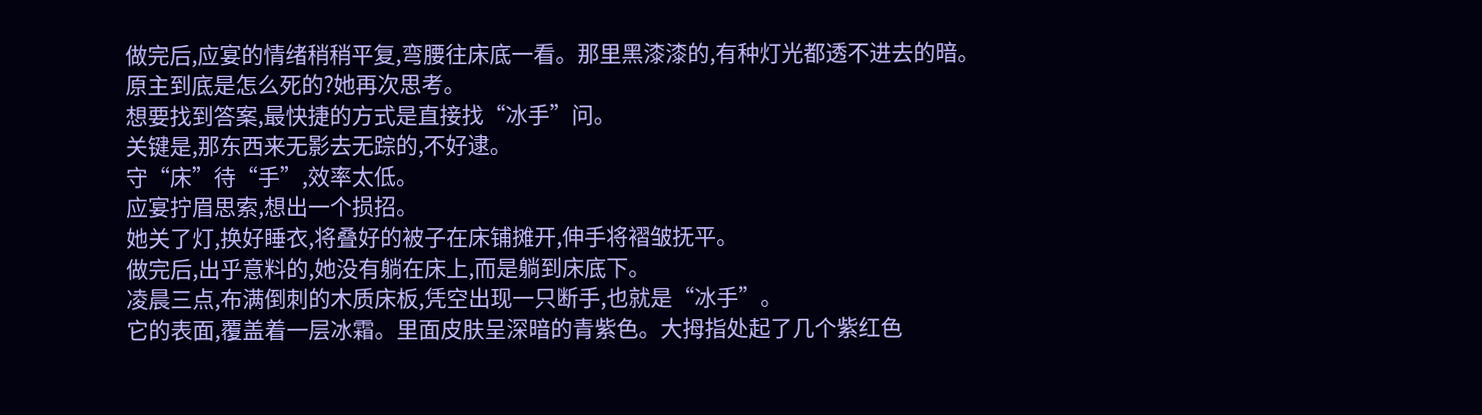做完后,应宴的情绪稍稍平复,弯腰往床底一看。那里黑漆漆的,有种灯光都透不进去的暗。
原主到底是怎么死的?她再次思考。
想要找到答案,最快捷的方式是直接找“冰手”问。
关键是,那东西来无影去无踪的,不好逮。
守“床”待“手”,效率太低。
应宴拧眉思索,想出一个损招。
她关了灯,换好睡衣,将叠好的被子在床铺摊开,伸手将褶皱抚平。
做完后,出乎意料的,她没有躺在床上,而是躺到床底下。
凌晨三点,布满倒刺的木质床板,凭空出现一只断手,也就是“冰手”。
它的表面,覆盖着一层冰霜。里面皮肤呈深暗的青紫色。大拇指处起了几个紫红色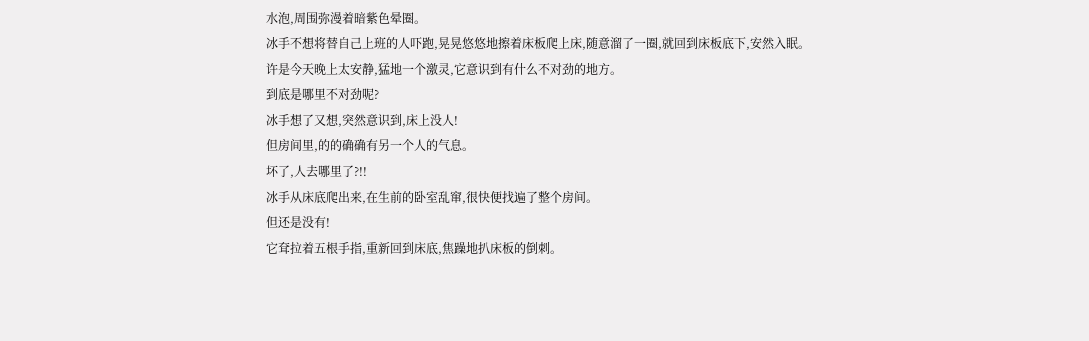水泡,周围弥漫着暗紫色晕圈。
冰手不想将替自己上班的人吓跑,晃晃悠悠地擦着床板爬上床,随意溜了一圈,就回到床板底下,安然入眠。
许是今天晚上太安静,猛地一个激灵,它意识到有什么不对劲的地方。
到底是哪里不对劲呢?
冰手想了又想,突然意识到,床上没人!
但房间里,的的确确有另一个人的气息。
坏了,人去哪里了?!!
冰手从床底爬出来,在生前的卧室乱窜,很快便找遍了整个房间。
但还是没有!
它耷拉着五根手指,重新回到床底,焦躁地扒床板的倒刺。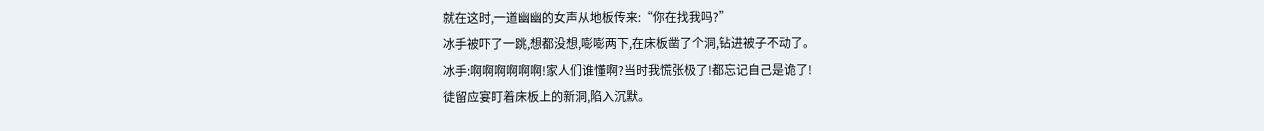就在这时,一道幽幽的女声从地板传来:“你在找我吗?”
冰手被吓了一跳,想都没想,嘭嘭两下,在床板凿了个洞,钻进被子不动了。
冰手:啊啊啊啊啊啊!家人们谁懂啊?当时我慌张极了!都忘记自己是诡了!
徒留应宴盯着床板上的新洞,陷入沉默。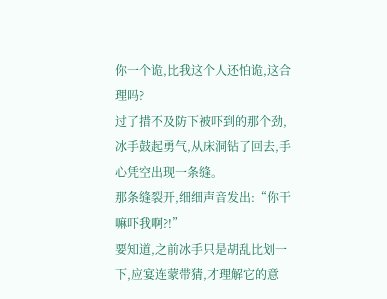你一个诡,比我这个人还怕诡,这合理吗?
过了措不及防下被吓到的那个劲,冰手鼓起勇气,从床洞钻了回去,手心凭空出现一条缝。
那条缝裂开,细细声音发出:“你干嘛吓我啊?!”
要知道,之前冰手只是胡乱比划一下,应宴连蒙带猜,才理解它的意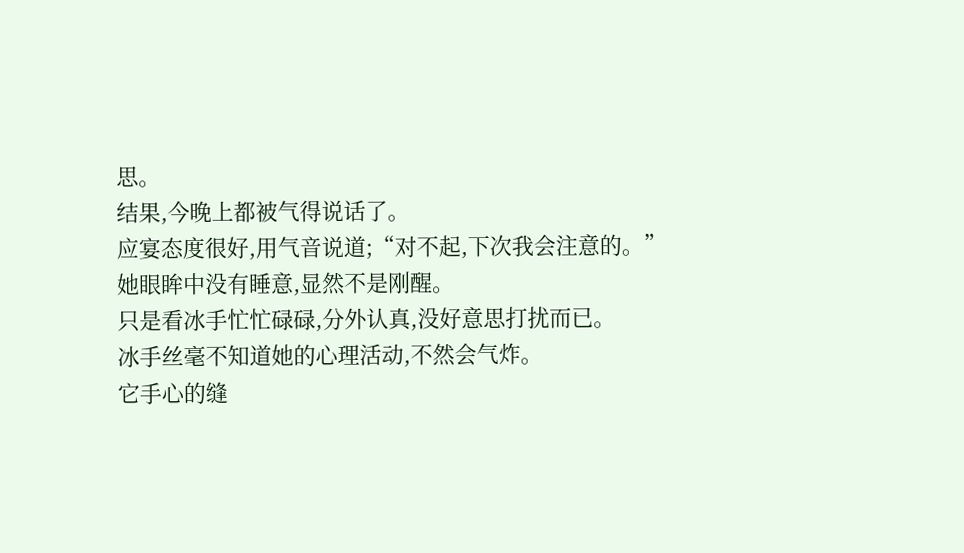思。
结果,今晚上都被气得说话了。
应宴态度很好,用气音说道;“对不起,下次我会注意的。”
她眼眸中没有睡意,显然不是刚醒。
只是看冰手忙忙碌碌,分外认真,没好意思打扰而已。
冰手丝毫不知道她的心理活动,不然会气炸。
它手心的缝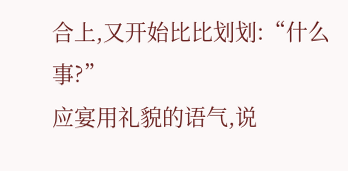合上,又开始比比划划:“什么事?”
应宴用礼貌的语气,说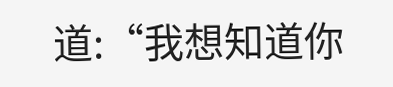道:“我想知道你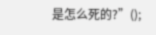是怎么死的?”();